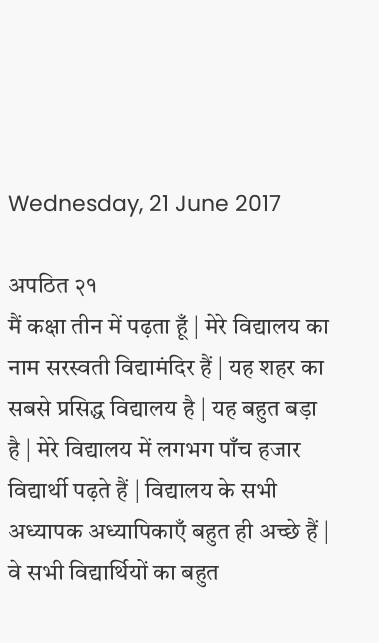Wednesday, 21 June 2017

अपठित २१
मैं कक्षा तीन में पढ़ता हूँ | मेरे विद्यालय का नाम सरस्वती विद्यामंदिर हैं | यह शहर का सबसे प्रसिद्ध विद्यालय है | यह बहुत बड़ा है | मेरे विद्यालय में लगभग पाँच हजार विद्यार्थी पढ़ते हैं | विद्यालय के सभी अध्यापक अध्यापिकाएँ बहुत ही अच्छे हैं | वे सभी विद्यार्थियों का बहुत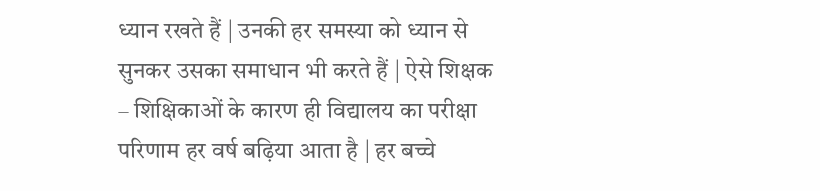ध्यान रखते हैं | उनकी हर समस्या को ध्यान से सुनकर उसका समाधान भी करते हैं | ऐसे शिक्षक – शिक्षिकाओं के कारण ही विद्यालय का परीक्षा परिणाम हर वर्ष बढ़िया आता है | हर बच्चे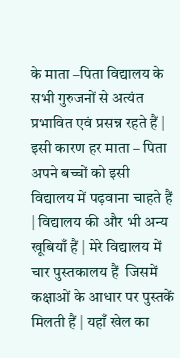के माता –पिता विद्यालय के सभी गुरुजनों से अत्यंत प्रभावित एवं प्रसन्न रहते हैं | इसी कारण हर माता – पिता अपने बच्चों को इसी विद्यालय में पढ़वाना चाहते हैं | विद्यालय की और भी अन्य खूबियाँ हैं | मेरे विद्यालय में चार पुस्तकालय हैं  जिसमें  कक्षाओं के आधार पर पुस्तकें मिलती हैं | यहाँ खेल का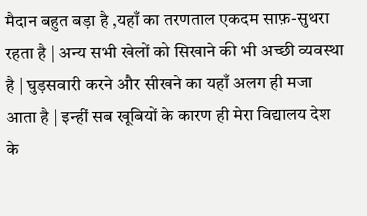मैदान बहुत बड़ा है ,यहाँ का तरणताल एकदम साफ़-सुथरा रहता है | अन्य सभी खेलों को सिखाने की भी अच्छी व्यवस्था है | घुड़सवारी करने और सीखने का यहाँ अलग ही मजा आता है | इन्हीं सब खूबियों के कारण ही मेरा विद्यालय देश के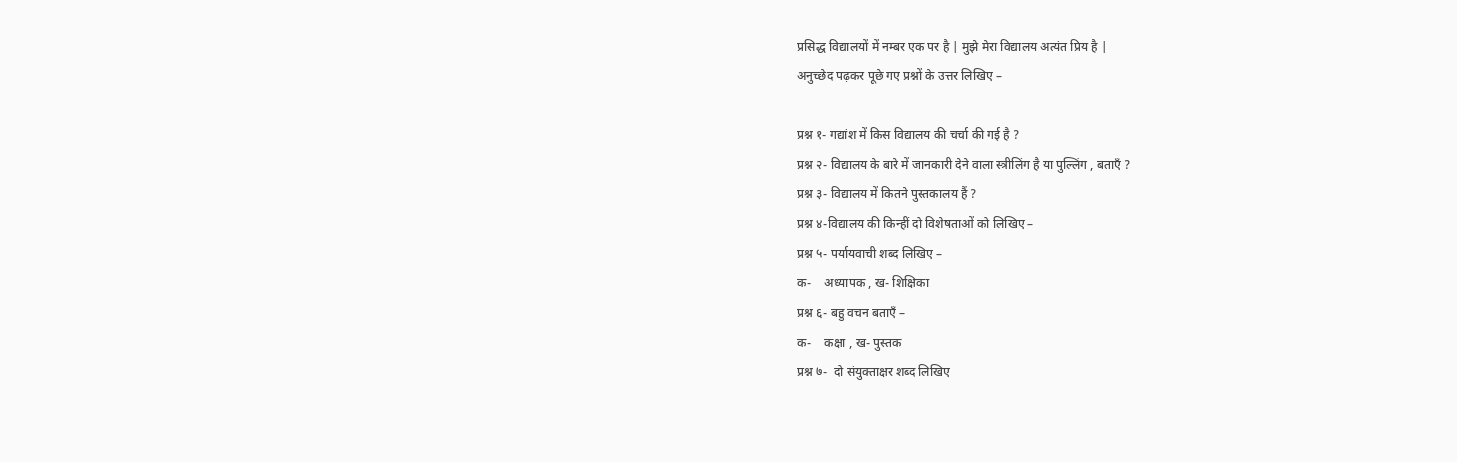प्रसिद्ध विद्यालयों में नम्बर एक पर है | मुझे मेरा विद्यालय अत्यंत प्रिय है |
अनुच्छेद पढ़कर पूछे गए प्रश्नों के उत्तर लिखिए –

प्रश्न १- गद्यांश में किस विद्यालय की चर्चा की गई है ?
प्रश्न २- विद्यालय के बारे में जानकारी देने वाला स्त्रीलिंग है या पुल्लिंग , बताएँ ?
प्रश्न ३- विद्यालय में कितने पुस्तकालय हैं ?
प्रश्न ४-विद्यालय की किन्हीं दो विशेषताओं को लिखिए –
प्रश्न ५- पर्यायवाची शब्द लिखिए –
क-    अध्यापक , ख- शिक्षिका
प्रश्न ६- बहु वचन बताएँ –
क-    कक्षा , ख- पुस्तक
प्रश्न ७-  दो संयुक्ताक्षर शब्द लिखिए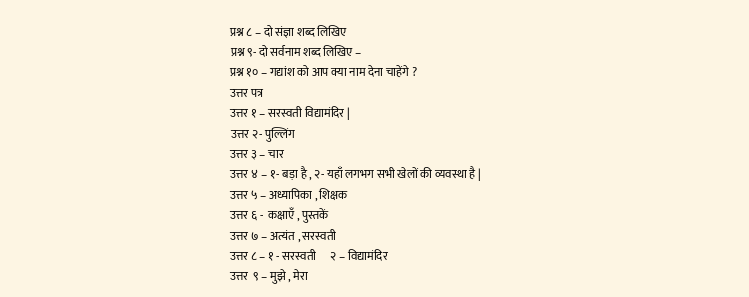प्रश्न ८ – दो संज्ञा शब्द लिखिए
प्रश्न ९- दो सर्वनाम शब्द लिखिए –
प्रश्न १० – गद्यांश को आप क्या नाम देना चाहेंगे ?
उत्तर पत्र
उत्तर १ – सरस्वती विद्यामंदिर |
उत्तर २- पुल्लिंग
उत्तर ३ – चार
उत्तर ४ – १- बड़ा है , २- यहाँ लगभग सभी खेलों की व्यवस्था है |
उत्तर ५ – अध्यापिका , शिक्षक
उत्तर ६ -  कक्षाएँ , पुस्तकें
उत्तर ७ – अत्यंत , सरस्वती
उत्तर ८ – १ - सरस्वती      २ – विद्यामंदिर
उत्तर  ९ – मुझे , मेरा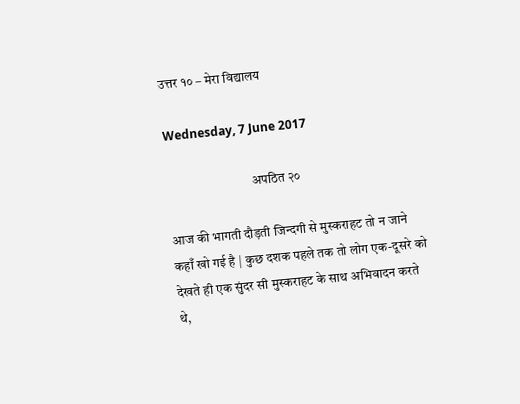उत्तर १० – मेरा विद्यालय

Wednesday, 7 June 2017

                                अपठित २०

आज की भागती दौड़ती जिन्दगी से मुस्कराहट तो न जाने कहाँ खो गई है | कुछ दशक पहले तक तो लोग एक-दूसरे को देखते ही एक सुंदर सी मुस्कराहट के साथ अभिवादन करते थे,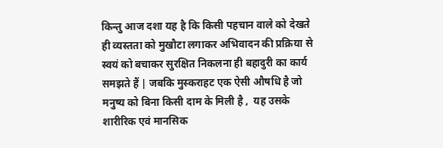किन्तु आज दशा यह है कि किसी पहचान वाले को देखते ही व्यस्तता को मुखौटा लगाकर अभिवादन की प्रक्रिया से स्वयं को बचाकर सुरक्षित निकलना ही बहादुरी का कार्य समझते हैं | जबकि मुस्कराहट एक ऐसी औषधि है जो मनुष्य को बिना किसी दाम के मिली है ,  यह उसके शारीरिक एवं मानसिक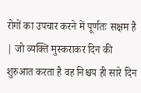रोगों का उपचार करने में पूर्णतः सक्षम है | जो व्यक्ति मुस्कराकर दिन की शुरुआत करता है वह निश्चय ही सारे दिन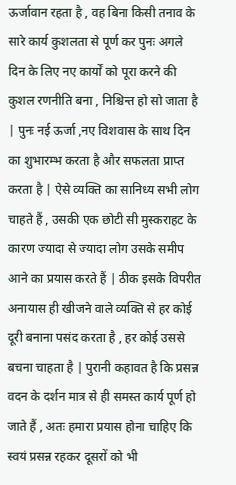ऊर्जावान रहता है , वह बिना किसी तनाव के सारे कार्य कुशलता से पूर्ण कर पुनः अगले दिन के लिए नए कार्यों को पूरा करने की कुशल रणनीति बना , निश्चिन्त हो सो जाता है | पुनः नई ऊर्जा ,नए विशवास के साथ दिन का शुभारम्भ करता है और सफलता प्राप्त करता है | ऐसे व्यक्ति का सानिध्य सभी लोग चाहते हैं , उसकी एक छोटी सी मुस्कराहट के कारण ज्यादा से ज्यादा लोग उसके समीप आने का प्रयास करते हैं | ठीक इसके विपरीत अनायास ही खीजने वाले व्यक्ति से हर कोई दूरी बनाना पसंद करता है , हर कोई उससे बचना चाहता है | पुरानी कहावत है कि प्रसन्न वदन के दर्शन मात्र से ही समस्त कार्य पूर्ण हो जाते हैं , अतः हमारा प्रयास होना चाहिए कि स्वयं प्रसन्न रहकर दूसरों को भी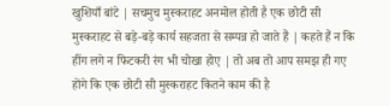खुशियाँ बांटे | सचमुच मुस्कराहट अनमोल होती है एक छोटी सी मुस्कराहट से बड़े-बड़े कार्य सहजता से सम्पन्न हो जाते हैं | कहते हैं न कि हींग लगे न फिटकरी रंग भी चोखा होए | तो अब तो आप समझ ही गए होंगे कि एक छोटी सी मुस्कराहट कितने काम की है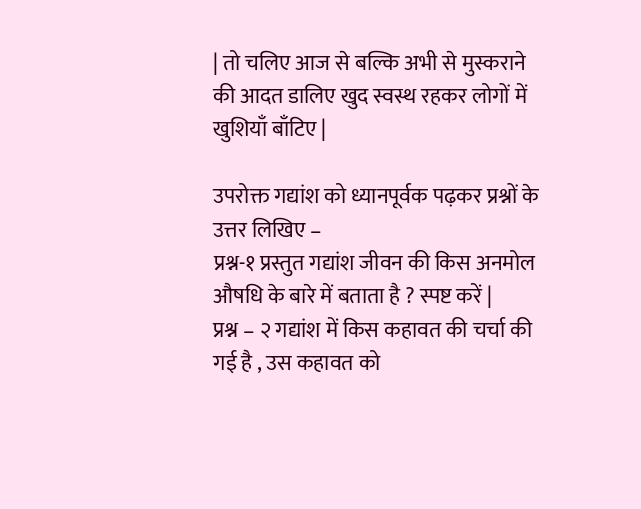| तो चलिए आज से बल्कि अभी से मुस्कराने की आदत डालिए खुद स्वस्थ रहकर लोगों में खुशियाँ बाँटिए |

उपरोक्त गद्यांश को ध्यानपूर्वक पढ़कर प्रश्नों के उत्तर लिखिए –
प्रश्न-१ प्रस्तुत गद्यांश जीवन की किस अनमोल औषधि के बारे में बताता है ? स्पष्ट करें |
प्रश्न – २ गद्यांश में किस कहावत की चर्चा की गई है , उस कहावत को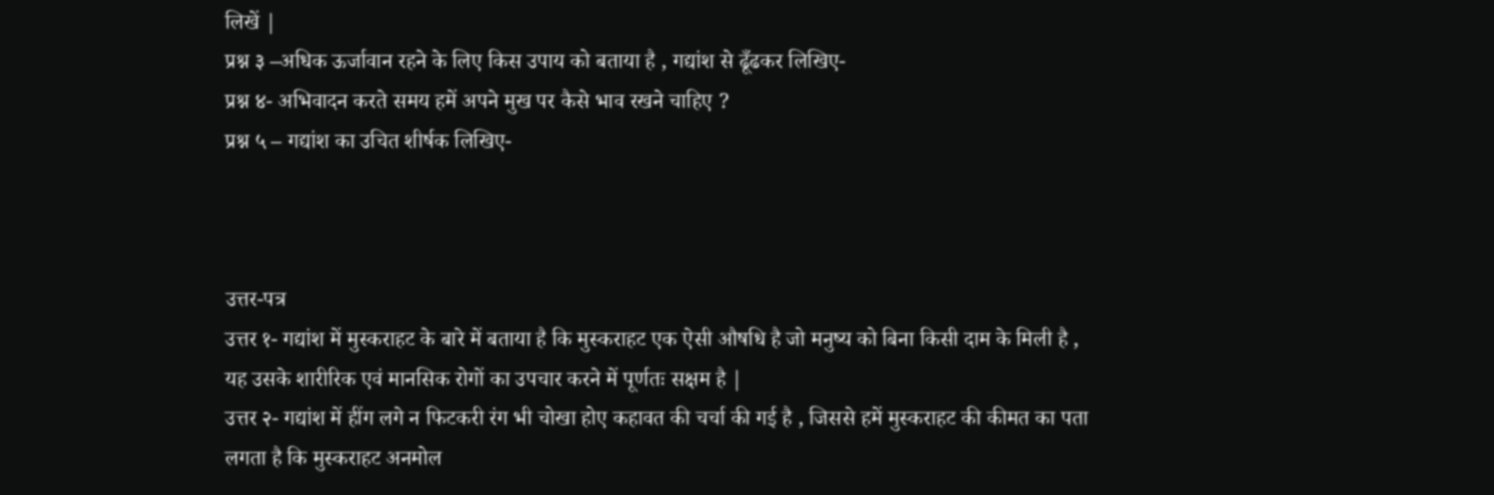लिखें |
प्रश्न ३ –अधिक ऊर्जावान रहने के लिए किस उपाय को बताया है , गद्यांश से ढूँढकर लिखिए-
प्रश्न ४- अभिवादन करते समय हमें अपने मुख पर कैसे भाव रखने चाहिए ?
प्रश्न ५ – गद्यांश का उचित शीर्षक लिखिए-



उत्तर-पत्र
उत्तर १- गद्यांश में मुस्कराहट के बारे में बताया है कि मुस्कराहट एक ऐसी औषधि है जो मनुष्य को बिना किसी दाम के मिली है ,  यह उसके शारीरिक एवं मानसिक रोगों का उपचार करने में पूर्णतः सक्षम है |
उत्तर २- गद्यांश में हींग लगे न फिटकरी रंग भी चोखा होए कहावत की चर्चा की गई है , जिससे हमें मुस्कराहट की कीमत का पता लगता है कि मुस्कराहट अनमोल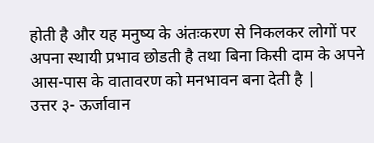होती है और यह मनुष्य के अंतःकरण से निकलकर लोगों पर अपना स्थायी प्रभाव छोडती है तथा बिना किसी दाम के अपने आस-पास के वातावरण को मनभावन बना देती है |
उत्तर ३- ऊर्जावान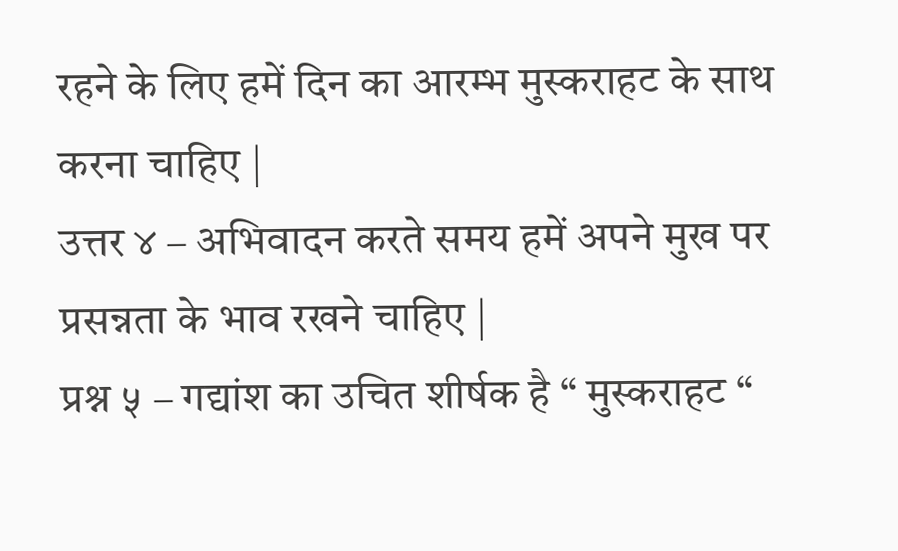रहने के लिए हमें दिन का आरम्भ मुस्कराहट के साथ करना चाहिए |
उत्तर ४ – अभिवादन करते समय हमें अपने मुख पर प्रसन्नता के भाव रखने चाहिए |
प्रश्न ५ – गद्यांश का उचित शीर्षक है “ मुस्कराहट “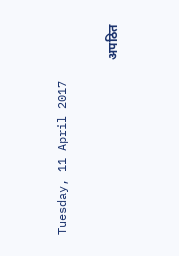Tuesday, 11 April 2017

                                                        अपठित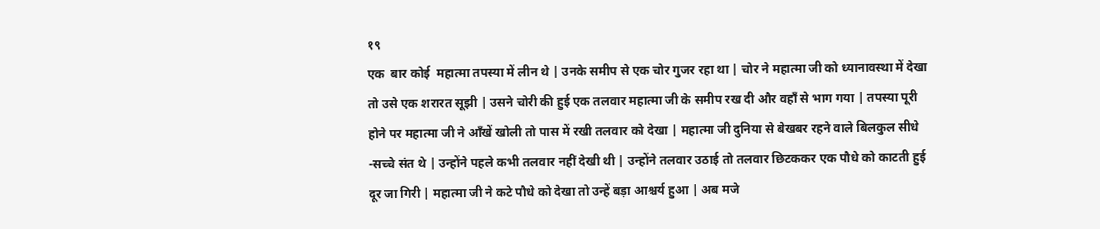१९
एक  बार कोई  महात्मा तपस्या में लीन थे | उनके समीप से एक चोर गुजर रहा था | चोर ने महात्मा जी को ध्यानावस्था में देखा तो उसे एक शरारत सूझी | उसने चोरी की हुई एक तलवार महात्मा जी के समीप रख दी और वहाँ से भाग गया | तपस्या पूरी होने पर महात्मा जी ने आँखें खोली तो पास में रखी तलवार को देखा | महात्मा जी दुनिया से बेखबर रहने वाले बिलकुल सीधे -सच्चे संत थे | उन्होंने पहले कभी तलवार नहीं देखी थी | उन्होंने तलवार उठाई तो तलवार छिटककर एक पौधे को काटती हुई दूर जा गिरी | महात्मा जी ने कटे पौधे को देखा तो उन्हें बड़ा आश्चर्य हुआ | अब मजे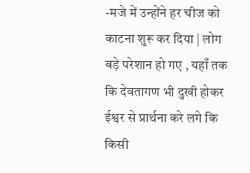-मजे में उन्होंने हर चीज को काटना शुरू कर दिया | लोग बड़े परेशान हो गए , यहाँ तक कि देवतागण भी दुखी होकर ईश्वर से प्रार्थना करे लगे कि किसी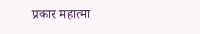प्रकार महात्मा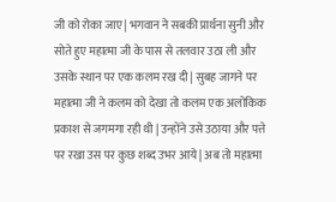जी को रोका जाए | भगवान ने सबकी प्रार्थना सुनी और सोते हुए महात्मा जी के पास से तलवार उठा ली और उसके स्थान पर एक कलम रख दी | सुबह जागने पर महात्मा जी ने कलम को देखा तो कलम एक अलोकिक प्रकाश से जगमगा रही थी | उन्होंने उसे उठाया और पत्ते पर रखा उस पर कुछ शब्द उभर आये | अब तो महात्मा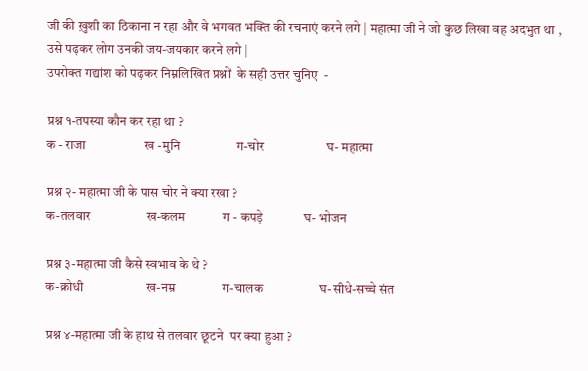जी की ख़ुशी का ठिकाना न रहा और वे भगवत भक्ति की रचनाएं करने लगे | महात्मा जी ने जो कुछ लिखा वह अदभुत था , उसे पढ़कर लोग उनकी जय-जयकार करने लगे |
उपरोक्त गद्यांश को पढ़कर निम्नलिखित प्रश्नों  के सही उत्तर चुनिए  -

प्रश्न १-तपस्या कौन कर रहा था ?
क - राजा                   ख -मुनि                  ग-चोर                    घ- महात्मा

प्रश्न २- महात्मा जी के पास चोर ने क्या रखा ?
क-तलवार                  ख-कलम            ग - कपड़े             घ- भोजन

प्रश्न ३-महात्मा जी कैसे स्वभाव के थे ?
क-क्रोधी                    ख-नम्र               ग-चालक                  घ-सीधे-सच्चे संत

प्रश्न ४-महात्मा जी के हाथ से तलवार छूटने  पर क्या हुआ ?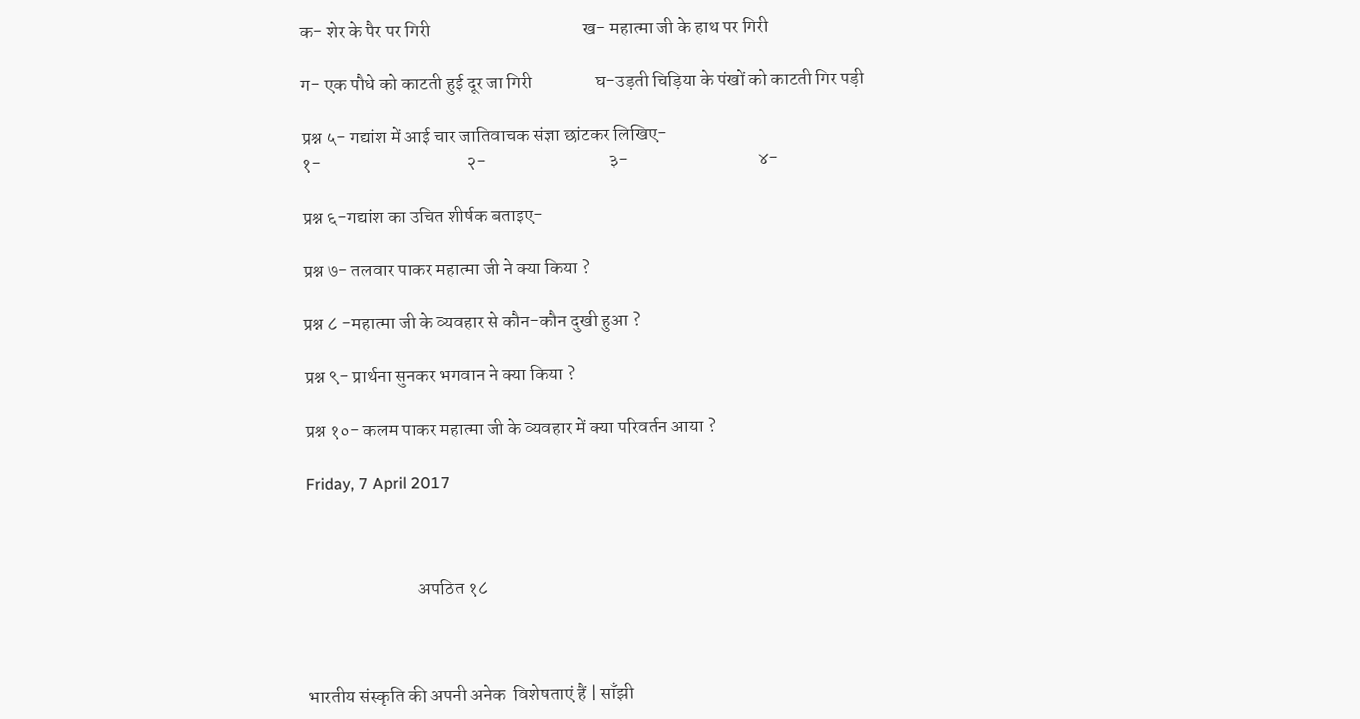क- शेर के पैर पर गिरी                                         ख- महात्मा जी के हाथ पर गिरी

ग- एक पौधे को काटती हुई दूर जा गिरी                 घ-उड़ती चिड़िया के पंखों को काटती गिर पड़ी

प्रश्न ५- गद्यांश में आई चार जातिवाचक संज्ञा छांटकर लिखिए-
१-                                       २-                                 ३-                                   ४-

प्रश्न ६-गद्यांश का उचित शीर्षक बताइए-

प्रश्न ७- तलवार पाकर महात्मा जी ने क्या किया ?

प्रश्न ८ -महात्मा जी के व्यवहार से कौन-कौन दुखी हुआ ?

प्रश्न ९- प्रार्थना सुनकर भगवान ने क्या किया ?

प्रश्न १०- कलम पाकर महात्मा जी के व्यवहार में क्या परिवर्तन आया ?

Friday, 7 April 2017



                              अपठित १८



भारतीय संस्कृति की अपनी अनेक  विशेषताएं हैं | साँझी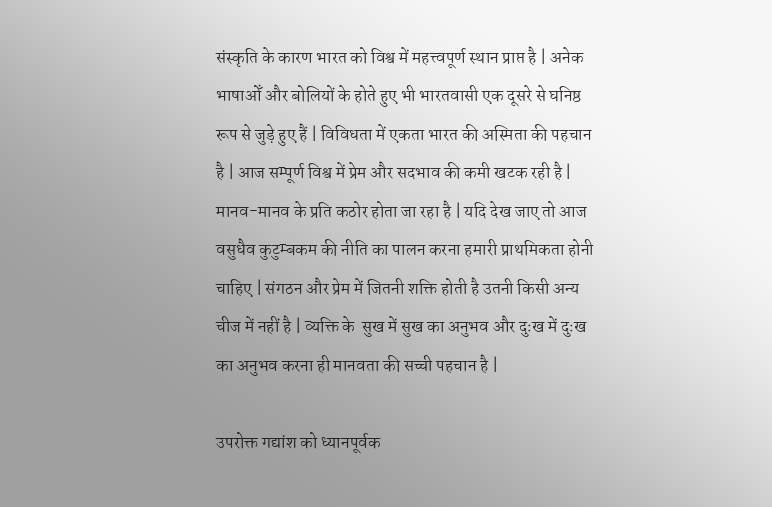संस्कृति के कारण भारत को विश्व में महत्त्वपूर्ण स्थान प्राप्त है | अनेक भाषाओँ और बोलियों के होते हुए भी भारतवासी एक दूसरे से घनिष्ठ रूप से जुड़े हुए हैं | विविधता में एकता भारत की अस्मिता की पहचान है | आज सम्पूर्ण विश्व में प्रेम और सदभाव की कमी खटक रही है | मानव-मानव के प्रति कठोर होता जा रहा है | यदि देख जाए तो आज वसुधैव कुटुम्बकम की नीति का पालन करना हमारी प्राथमिकता होनी चाहिए | संगठन और प्रेम में जितनी शक्ति होती है उतनी किसी अन्य चीज में नहीं है | व्यक्ति के  सुख में सुख का अनुभव और दुःख में दुःख का अनुभव करना ही मानवता की सच्ची पहचान है |

उपरोक्त गद्यांश को ध्यानपूर्वक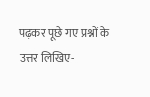पढ़कर पूछे गए प्रश्नों के उत्तर लिखिए-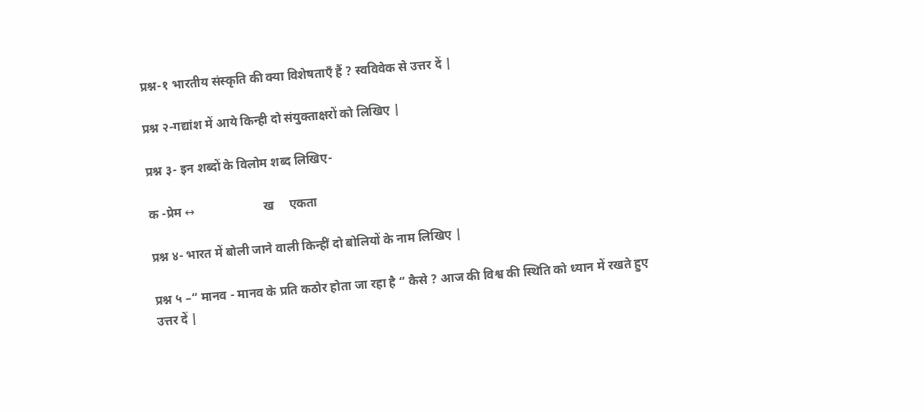प्रश्न-१ भारतीय संस्कृति की क्या विशेषताएँ हैं ? स्वविवेक से उत्तर दें |

प्रश्न २-गद्यांश में आये किन्ही दो संयुक्ताक्षरों को लिखिए |

प्रश्न ३- इन शब्दों के विलोम शब्द लिखिए-

क -प्रेम ↔                      ख     एकता

प्रश्न ४- भारत में बोली जाने वाली किन्हीं दो बोलियों के नाम लिखिए |

प्रश्न ५ –“ मानव - मानव के प्रति कठोर होता जा रहा है “ कैसे ? आज की विश्व की स्थिति को ध्यान में रखते हुए उत्तर दें |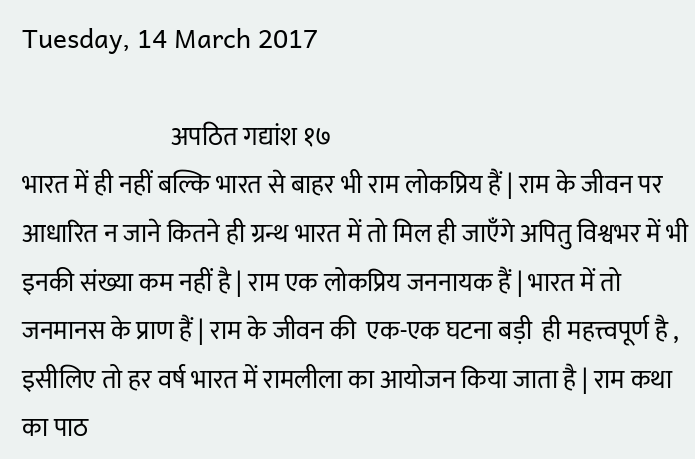Tuesday, 14 March 2017

                              अपठित गद्यांश १७
भारत में ही नहीं बल्कि भारत से बाहर भी राम लोकप्रिय हैं | राम के जीवन पर आधारित न जाने कितने ही ग्रन्थ भारत में तो मिल ही जाएँगे अपितु विश्वभर में भी इनकी संख्या कम नहीं है | राम एक लोकप्रिय जननायक हैं | भारत में तो जनमानस के प्राण हैं | राम के जीवन की  एक-एक घटना बड़ी  ही महत्त्वपूर्ण है , इसीलिए तो हर वर्ष भारत में रामलीला का आयोजन किया जाता है | राम कथा का पाठ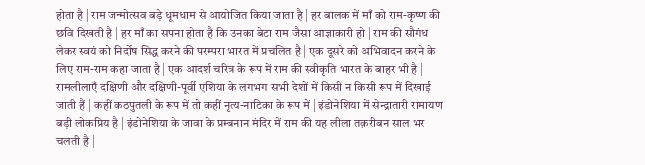होता है | राम जन्मोत्सव बड़े धूमधाम से आयोजित किया जाता है | हर बालक में माँ को राम-कृष्ण की छवि दिखती है | हर माँ का सपना होता है कि उनका बेटा राम जैसा आज्ञाकारी हो | राम की सौगंध लेकर स्वयं को निर्दोष सिद्ध करने की परम्परा भारत में प्रचलित है | एक दूसरे को अभिवादन करने के लिए राम-राम कहा जाता है | एक आदर्श चरित्र के रूप में राम की स्वीकृति भारत के बाहर भी है | रामलीलाएँ दक्षिणी और दक्षिणी-पूर्वी एशिया के लगभग सभी देशों में किसी न किसी रूप में दिखाई जाती हैं | कहीं कठपुतली के रूप में तो कहीं नृत्य-नाटिका के रूप में | इंडोनेशिया में सेन्द्रातारी रामायण बड़ी लोकप्रिय है | इंडोनेशिया के जावा के प्रम्बनान मंदिर में राम की यह लीला तक़रीबन साल भर चलती है |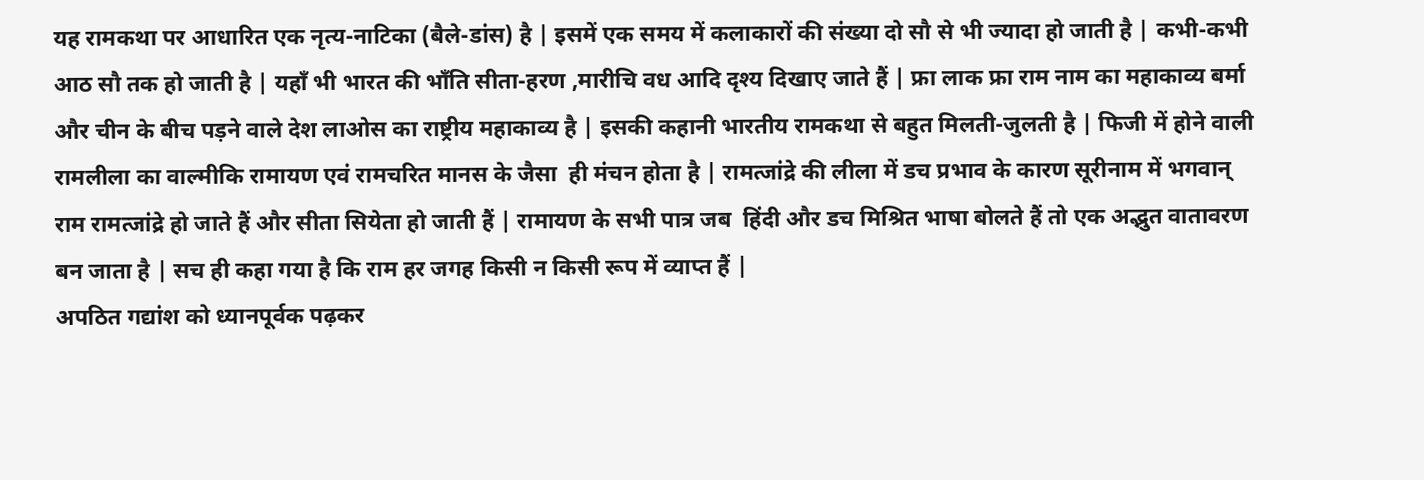यह रामकथा पर आधारित एक नृत्य-नाटिका (बैले-डांस) है | इसमें एक समय में कलाकारों की संख्या दो सौ से भी ज्यादा हो जाती है | कभी-कभी आठ सौ तक हो जाती है | यहाँ भी भारत की भाँति सीता-हरण ,मारीचि वध आदि दृश्य दिखाए जाते हैं | फ्रा लाक फ्रा राम नाम का महाकाव्य बर्मा और चीन के बीच पड़ने वाले देश लाओस का राष्ट्रीय महाकाव्य है | इसकी कहानी भारतीय रामकथा से बहुत मिलती-जुलती है | फिजी में होने वाली रामलीला का वाल्मीकि रामायण एवं रामचरित मानस के जैसा  ही मंचन होता है | रामत्जांद्रे की लीला में डच प्रभाव के कारण सूरीनाम में भगवान् राम रामत्जांद्रे हो जाते हैं और सीता सियेता हो जाती हैं | रामायण के सभी पात्र जब  हिंदी और डच मिश्रित भाषा बोलते हैं तो एक अद्भुत वातावरण बन जाता है | सच ही कहा गया है कि राम हर जगह किसी न किसी रूप में व्याप्त हैं |
अपठित गद्यांश को ध्यानपूर्वक पढ़कर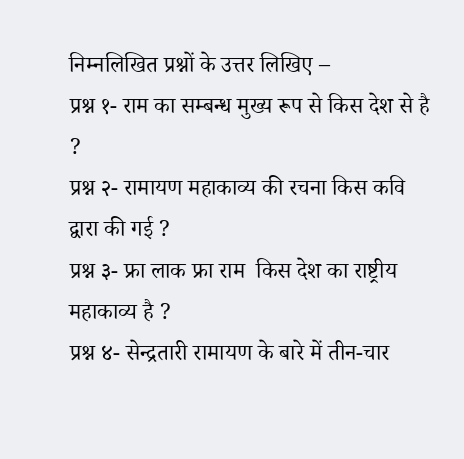निम्नलिखित प्रश्नों के उत्तर लिखिए –
प्रश्न १- राम का सम्बन्ध मुख्य रूप से किस देश से है ?
प्रश्न २- रामायण महाकाव्य की रचना किस कवि द्वारा की गई ?
प्रश्न ३- फ्रा लाक फ्रा राम  किस देश का राष्ट्रीय महाकाव्य है ?
प्रश्न ४- सेन्द्रतारी रामायण के बारे में तीन-चार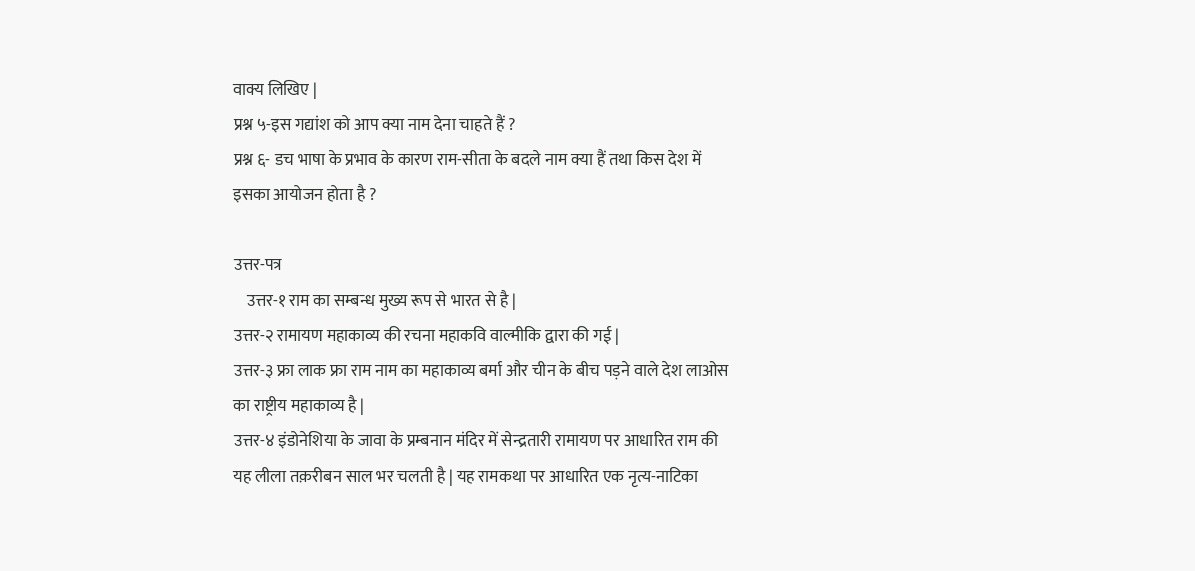वाक्य लिखिए |
प्रश्न ५-इस गद्यांश को आप क्या नाम देना चाहते हैं ?
प्रश्न ६- डच भाषा के प्रभाव के कारण राम-सीता के बदले नाम क्या हैं तथा किस देश में इसका आयोजन होता है ?

उत्तर-पत्र
    उत्तर-१ राम का सम्बन्ध मुख्य रूप से भारत से है |
उत्तर-२ रामायण महाकाव्य की रचना महाकवि वाल्मीकि द्वारा की गई |
उत्तर-३ फ्रा लाक फ्रा राम नाम का महाकाव्य बर्मा और चीन के बीच पड़ने वाले देश लाओस का राष्ट्रीय महाकाव्य है |
उत्तर-४ इंडोनेशिया के जावा के प्रम्बनान मंदिर में सेन्द्रतारी रामायण पर आधारित राम की यह लीला तक़रीबन साल भर चलती है | यह रामकथा पर आधारित एक नृत्य-नाटिका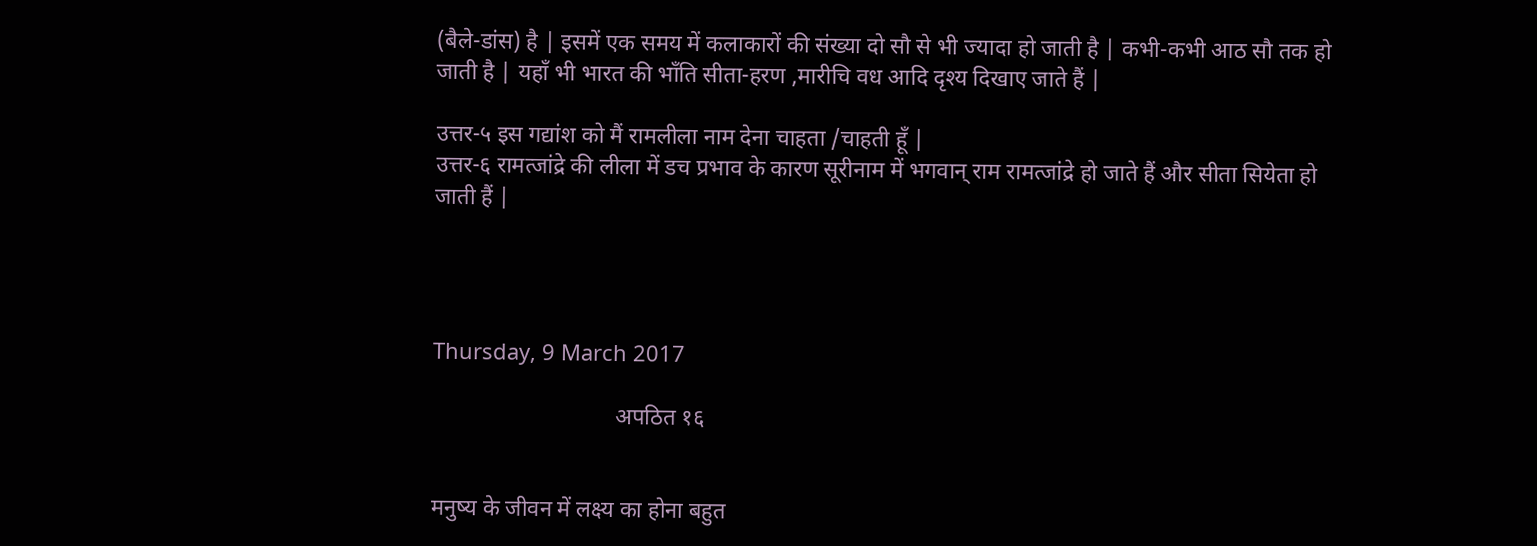(बैले-डांस) है | इसमें एक समय में कलाकारों की संख्या दो सौ से भी ज्यादा हो जाती है | कभी-कभी आठ सौ तक हो जाती है | यहाँ भी भारत की भाँति सीता-हरण ,मारीचि वध आदि दृश्य दिखाए जाते हैं |

उत्तर-५ इस गद्यांश को मैं रामलीला नाम देना चाहता /चाहती हूँ |
उत्तर-६ रामत्जांद्रे की लीला में डच प्रभाव के कारण सूरीनाम में भगवान् राम रामत्जांद्रे हो जाते हैं और सीता सियेता हो जाती हैं |




Thursday, 9 March 2017

                                अपठित १६


मनुष्य के जीवन में लक्ष्य का होना बहुत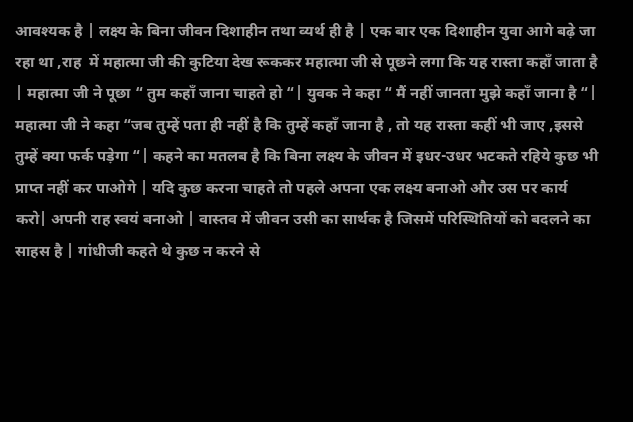आवश्यक है | लक्ष्य के बिना जीवन दिशाहीन तथा व्यर्थ ही है | एक बार एक दिशाहीन युवा आगे बढ़े जा रहा था ,राह  में महात्मा जी की कुटिया देख रूककर महात्मा जी से पूछने लगा कि यह रास्ता कहाँ जाता है | महात्मा जी ने पूछा “ तुम कहाँ जाना चाहते हो “| युवक ने कहा “ मैं नहीं जानता मुझे कहाँ जाना है “| महात्मा जी ने कहा “जब तुम्हें पता ही नहीं है कि तुम्हें कहाँ जाना है , तो यह रास्ता कहीं भी जाए ,इससे तुम्हें क्या फर्क पड़ेगा “| कहने का मतलब है कि बिना लक्ष्य के जीवन में इधर-उधर भटकते रहिये कुछ भी प्राप्त नहीं कर पाओगे | यदि कुछ करना चाहते तो पहले अपना एक लक्ष्य बनाओ और उस पर कार्य करो| अपनी राह स्वयं बनाओ | वास्तव में जीवन उसी का सार्थक है जिसमें परिस्थितियों को बदलने का साहस है | गांधीजी कहते थे कुछ न करने से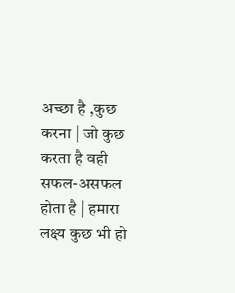अच्छा है ,कुछ करना | जो कुछ करता है वही सफल-असफल होता है | हमारा लक्ष्य कुछ भी हो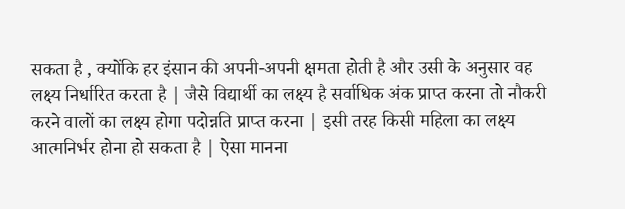सकता है , क्योंकि हर इंसान की अपनी-अपनी क्षमता होती है और उसी के अनुसार वह लक्ष्य निर्धारित करता है | जैसे विद्यार्थी का लक्ष्य है सर्वाधिक अंक प्राप्त करना तो नौकरी करने वालों का लक्ष्य होगा पदोन्नति प्राप्त करना | इसी तरह किसी महिला का लक्ष्य आत्मनिर्भर होना हो सकता है | ऐसा मानना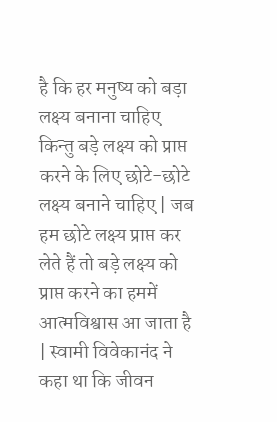है कि हर मनुष्य को बड़ा लक्ष्य बनाना चाहिए किन्तु बड़े लक्ष्य को प्राप्त करने के लिए छोटे-छोटे लक्ष्य बनाने चाहिए | जब हम छोटे लक्ष्य प्राप्त कर लेते हैं तो बड़े लक्ष्य को प्राप्त करने का हममें आत्मविश्वास आ जाता है | स्वामी विवेकानंद ने कहा था कि जीवन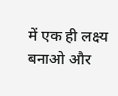में एक ही लक्ष्य बनाओ और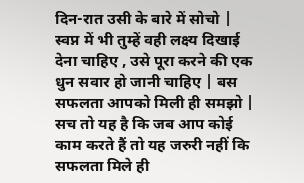दिन-रात उसी के बारे में सोचो | स्वप्न में भी तुम्हें वही लक्ष्य दिखाई देना चाहिए , उसे पूरा करने की एक धुन सवार हो जानी चाहिए | बस सफलता आपको मिली ही समझो | सच तो यह है कि जब आप कोई काम करते हैं तो यह जरुरी नहीं कि सफलता मिले ही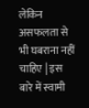लेकिन असफलता से भी घबराना नहीं चाहिए | इस बारे में स्वामी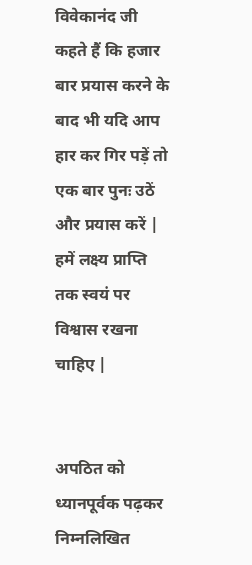विवेकानंद जी कहते हैं कि हजार बार प्रयास करने के बाद भी यदि आप हार कर गिर पड़ें तो एक बार पुनः उठें और प्रयास करें | हमें लक्ष्य प्राप्ति तक स्वयं पर विश्वास रखना चाहिए |


अपठित को ध्यानपूर्वक पढ़कर निम्नलिखित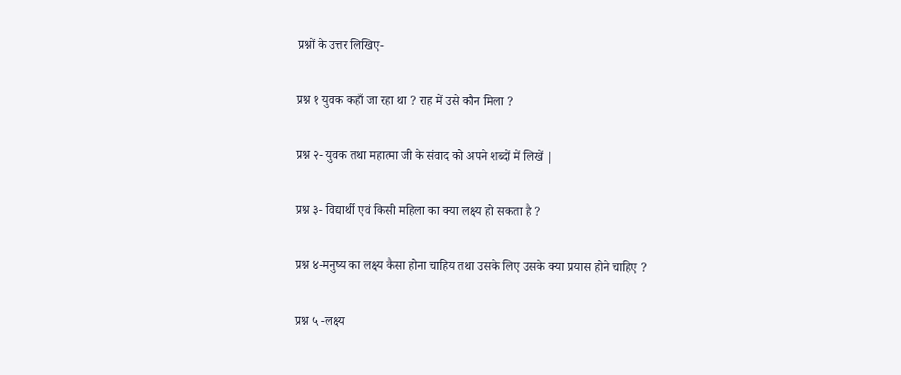प्रश्नों के उत्तर लिखिए-

प्रश्न १ युवक कहाँ जा रहा था ? राह में उसे कौन मिला ?

प्रश्न २- युवक तथा महात्मा जी के संवाद को अपने शब्दों में लिखें |

प्रश्न ३- विद्यार्थी एवं किसी महिला का क्या लक्ष्य हो सकता है ?

प्रश्न ४-मनुष्य का लक्ष्य कैसा होना चाहिय तथा उसके लिए उसके क्या प्रयास होने चाहिए ?

प्रश्न ५ -लक्ष्य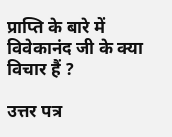प्राप्ति के बारे में विवेकानंद जी के क्या विचार हैं ?

उत्तर पत्र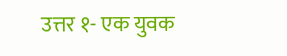उत्तर १- एक युवक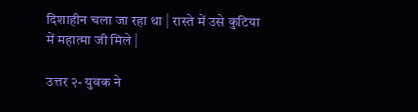दिशाहीन चला जा रहा था | रास्ते में उसे कुटिया में महात्मा जी मिले |

उत्तर २- युवक ने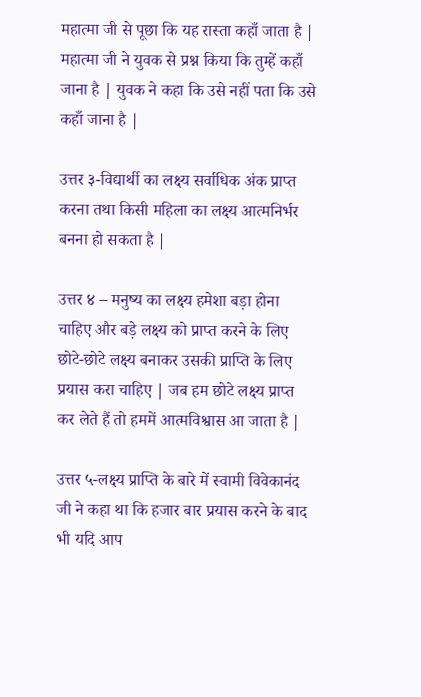महात्मा जी से पूछा कि यह रास्ता कहाँ जाता है | महात्मा जी ने युवक से प्रश्न किया कि तुम्हें कहाँ जाना है | युवक ने कहा कि उसे नहीं पता कि उसे कहाँ जाना है |

उत्तर ३-विद्यार्थी का लक्ष्य सर्वाधिक अंक प्राप्त करना तथा किसी महिला का लक्ष्य आत्मनिर्भर बनना हो सकता है |

उत्तर ४ – मनुष्य का लक्ष्य हमेशा बड़ा होना चाहिए और बड़े लक्ष्य को प्राप्त करने के लिए छोटे-छोटे लक्ष्य बनाकर उसकी प्राप्ति के लिए प्रयास करा चाहिए | जब हम छोटे लक्ष्य प्राप्त कर लेते हैं तो हममें आत्मविश्वास आ जाता है |

उत्तर ५-लक्ष्य प्राप्ति के बारे में स्वामी विवेकानंद जी ने कहा था कि हजार बार प्रयास करने के बाद भी यदि आप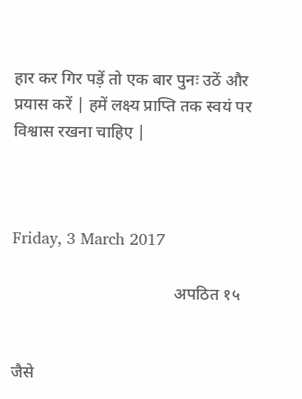हार कर गिर पड़ें तो एक बार पुनः उठें और प्रयास करें | हमें लक्ष्य प्राप्ति तक स्वयं पर विश्वास रखना चाहिए |



Friday, 3 March 2017

                                       अपठित १५


जैसे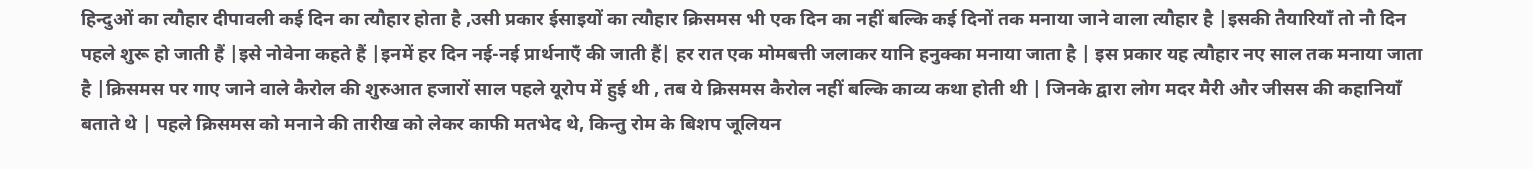हिन्दुओं का त्यौहार दीपावली कई दिन का त्यौहार होता है ,उसी प्रकार ईसाइयों का त्यौहार क्रिसमस भी एक दिन का नहीं बल्कि कई दिनों तक मनाया जाने वाला त्यौहार है |इसकी तैयारियाँ तो नौ दिन पहले शुरू हो जाती हैं |इसे नोवेना कहते हैं |इनमें हर दिन नई-नई प्रार्थनाएँ की जाती हैं| हर रात एक मोमबत्ती जलाकर यानि हनुक्का मनाया जाता है | इस प्रकार यह त्यौहार नए साल तक मनाया जाता है |क्रिसमस पर गाए जाने वाले कैरोल की शुरुआत हजारों साल पहले यूरोप में हुई थी , तब ये क्रिसमस कैरोल नहीं बल्कि काव्य कथा होती थी | जिनके द्वारा लोग मदर मैरी और जीसस की कहानियाँ बताते थे | पहले क्रिसमस को मनाने की तारीख को लेकर काफी मतभेद थे, किन्तु रोम के बिशप जूलियन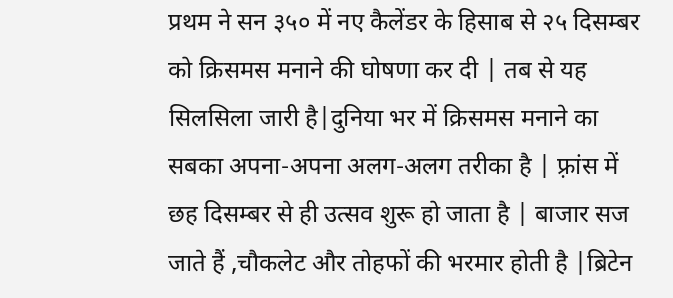प्रथम ने सन ३५० में नए कैलेंडर के हिसाब से २५ दिसम्बर को क्रिसमस मनाने की घोषणा कर दी | तब से यह सिलसिला जारी है|दुनिया भर में क्रिसमस मनाने का सबका अपना-अपना अलग-अलग तरीका है | फ़्रांस में छह दिसम्बर से ही उत्सव शुरू हो जाता है | बाजार सज जाते हैं ,चौकलेट और तोहफों की भरमार होती है |ब्रिटेन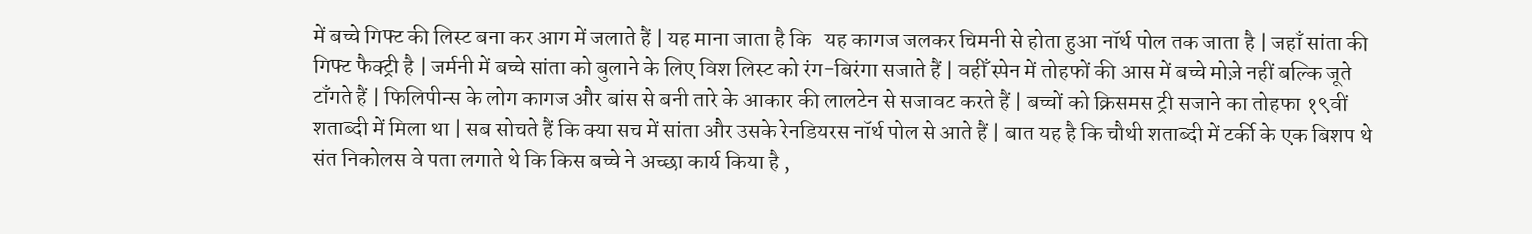में बच्चे गिफ्ट की लिस्ट बना कर आग में जलाते हैं | यह माना जाता है कि   यह कागज जलकर चिमनी से होता हुआ नॉर्थ पोल तक जाता है | जहाँ सांता की गिफ्ट फैक्ट्री है | जर्मनी में बच्चे सांता को बुलाने के लिए विश लिस्ट को रंग-बिरंगा सजाते हैं | वहीँ स्पेन में तोहफों की आस में बच्चे मोज़े नहीं बल्कि जूते टाँगते हैं | फिलिपीन्स के लोग कागज और बांस से बनी तारे के आकार की लालटेन से सजावट करते हैं | बच्चों को क्रिसमस ट्री सजाने का तोहफा १९वीं शताब्दी में मिला था | सब सोचते हैं कि क्या सच में सांता और उसके रेनडियरस नॉर्थ पोल से आते हैं | बात यह है कि चौथी शताब्दी में टर्की के एक बिशप थे संत निकोलस वे पता लगाते थे कि किस बच्चे ने अच्छा कार्य किया है ,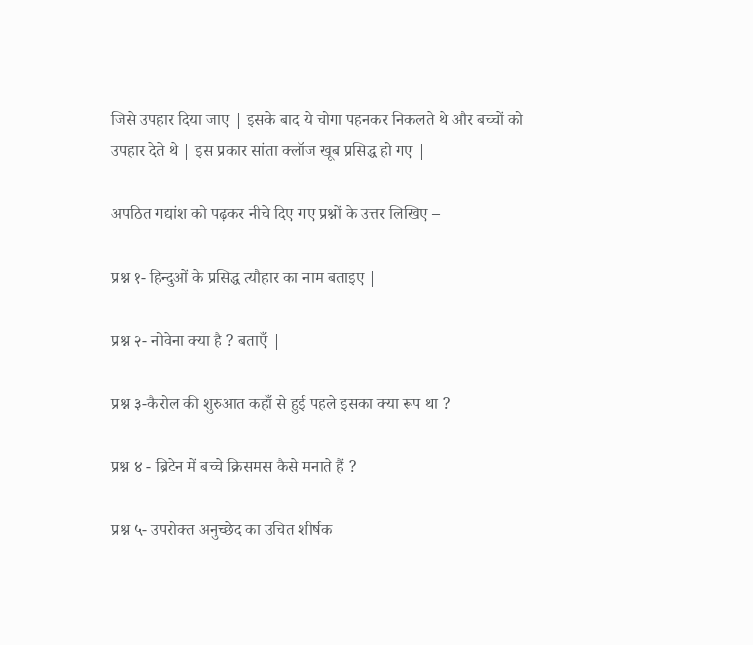जिसे उपहार दिया जाए | इसके बाद ये चोगा पहनकर निकलते थे और बच्चों को उपहार देते थे | इस प्रकार सांता क्लॉज खूब प्रसिद्ध हो गए |

अपठित गद्यांश को पढ़कर नीचे दिए गए प्रश्नों के उत्तर लिखिए –

प्रश्न १- हिन्दुओं के प्रसिद्ध त्यौहार का नाम बताइए |

प्रश्न २- नोवेना क्या है ? बताएँ |

प्रश्न ३-कैरोल की शुरुआत कहाँ से हुई पहले इसका क्या रूप था ?

प्रश्न ४ - ब्रिटेन में बच्चे क्रिसमस कैसे मनाते हैं ?

प्रश्न ५- उपरोक्त अनुच्छेद का उचित शीर्षक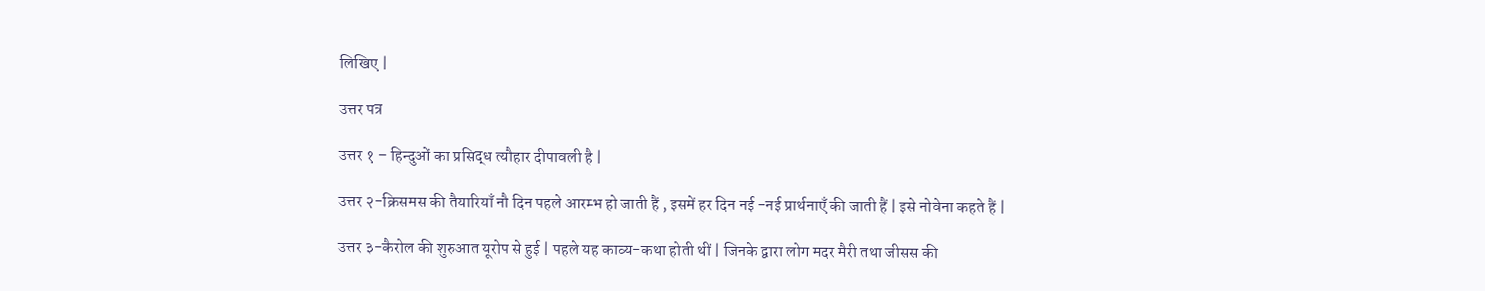लिखिए |

उत्तर पत्र

उत्तर १ – हिन्दुओं का प्रसिद्ध त्यौहार दीपावली है |

उत्तर २-क्रिसमस की तैयारियाँ नौ दिन पहले आरम्भ हो जाती हैं , इसमें हर दिन नई -नई प्रार्थनाएँ की जाती हैं | इसे नोवेना कहते हैं |

उत्तर ३-कैरोल की शुरुआत यूरोप से हुई | पहले यह काव्य-कथा होती थीं | जिनके द्वारा लोग मदर मैरी तथा जीसस की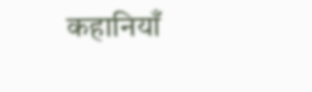कहानियाँ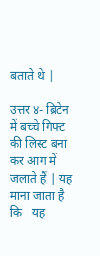बताते थे |

उत्तर ४- ब्रिटेन में बच्चे गिफ्ट की लिस्ट बना कर आग में जलाते हैं | यह माना जाता है कि   यह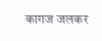कागज जलकर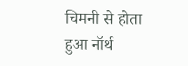चिमनी से होता हुआ नॉर्थ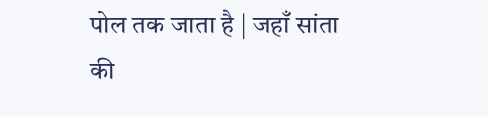पोल तक जाता है | जहाँ सांता की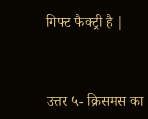गिफ्ट फैक्ट्री है |


उत्तर ५- क्रिसमस का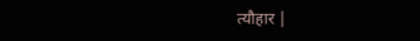त्यौहार |